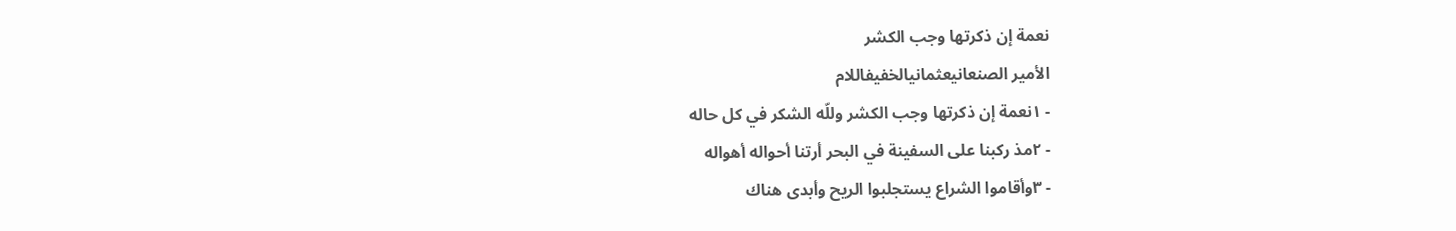نعمة إن ذكرتها وجب الكشر
الأمير الصنعانيعثمانيالخفيفاللام
- ١نعمة إن ذكرتها وجب الكشر وللّه الشكر في كل حاله
- ٢مذ ركبنا على السفينة في البحر أرتنا أحواله أهواله
- ٣وأقاموا الشراع يستجلبوا الريح وأبدى هناك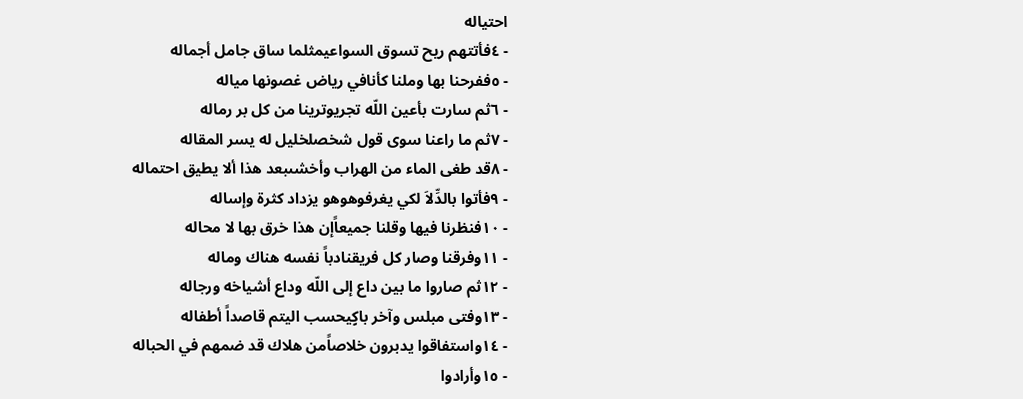احتياله
- ٤فأتتهم ريح تسوق السواعيمثلما ساق جامل أجماله
- ٥ففرحنا بها وملنا كأنافي رياض غصونها مياله
- ٦ثم سارت بأعين اللّه تجريوترينا من كل بر رماله
- ٧ثم ما راعنا سوى قول شخصلخليل له يسر المقاله
- ٨قد طغى الماء من الهراب وأخشىبعد هذا ألا يطيق احتماله
- ٩فأتوا بالدِّلاَ لكي يغرفوهوهو يزداد كثرة وإساله
- ١٠فنظرنا فيها وقلنا جميعاًإن هذا خرق بها لا محاله
- ١١وفرقنا وصار كل فريقنادباً نفسه هناك وماله
- ١٢ثم صاروا ما بين داع إلى اللّه وداع أشياخه ورجاله
- ١٣وفتى مبلس وآخر باكٍيحسب اليتم قاصداً أطفاله
- ١٤واستفاقوا يدبرون خلاصاًمن هلاك قد ضمهم في الحباله
- ١٥وأرادوا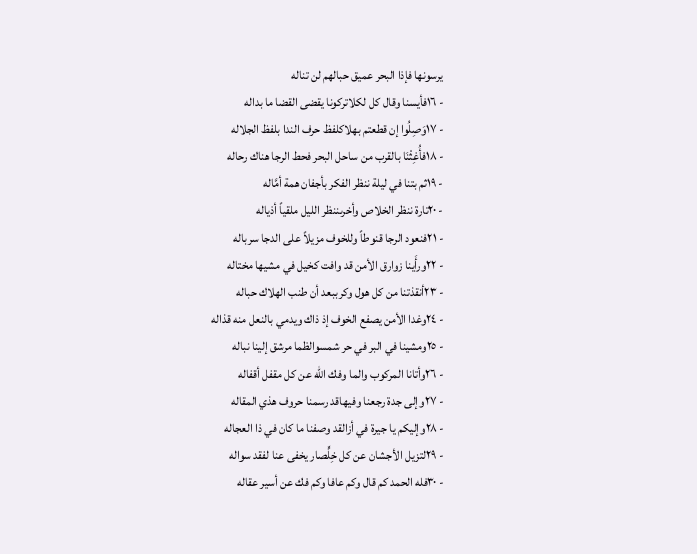يرسونها فإذا البحر عميق حبالهم لن تناله
- ١٦فأيسنا وقال كل لكلاتركونا يقضى القضا ما بداله
- ١٧وَصِلُوا إن قطعتم بهلاكلفظ حرف الندا بلفظ الجلاله
- ١٨فأُغِثْنَا بالقرب من ساحل البحر فحط الرجا هناك رحاله
- ١٩ثم بتنا في ليلة ننظر الفكر بأجفان همة أمَّاله
- ٢٠تارة ننظر الخلاص وأخرىننظر الليل ملقياً أذياله
- ٢١فنعود الرجا قنوطاً وللخوف مزيلاً على الدجا سرباله
- ٢٢ورأَينا زوارق الأمن قد وافت كخيل في مشيها مختاله
- ٢٣أنقذتنا من كل هول وكرببعد أن طنب الهلاك حباله
- ٢٤وغدا الأمن يصفع الخوف إذ ذاك ويدمي بالنعل منه قذاله
- ٢٥ومشينا في البر في حر شمسوالظما مرشق إلينا نباله
- ٢٦وأتانا المركوب والما وفك الله عن كل مقفل أقفاله
- ٢٧وإلى جدة رجعنا وفيهاقد رسمنا حروف هذي المقاله
- ٢٨وإليكم يا جيرة في أزالقد وصفنا ما كان في ذا العجاله
- ٢٩لتزيل الأجشان عن كل خِلٍّصار يخفى عنا لفقد سواله
- ٣٠فله الحمد كم قال وكم عافا وكم فك عن أسير عقاله